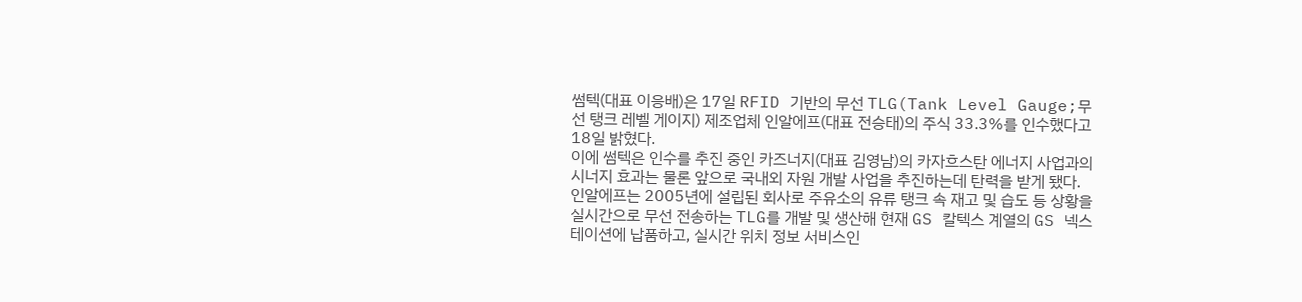썸텍(대표 이응배)은 17일 RFID 기반의 무선 TLG(Tank Level Gauge;무선 탱크 레벨 게이지) 제조업체 인알에프(대표 전승태)의 주식 33.3%를 인수했다고 18일 밝혔다.
이에 썸텍은 인수를 추진 중인 카즈너지(대표 김영남)의 카자흐스탄 에너지 사업과의 시너지 효과는 물론 앞으로 국내외 자원 개발 사업을 추진하는데 탄력을 받게 됐다.
인알에프는 2005년에 설립된 회사로 주유소의 유류 탱크 속 재고 및 습도 등 상황을 실시간으로 무선 전송하는 TLG를 개발 및 생산해 현재 GS 칼텍스 계열의 GS 넥스테이션에 납품하고, 실시간 위치 정보 서비스인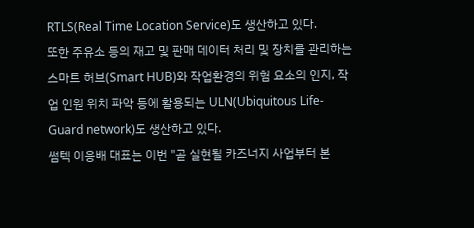RTLS(Real Time Location Service)도 생산하고 있다.
또한 주유소 등의 재고 및 판매 데이터 처리 및 장치를 관리하는 스마트 허브(Smart HUB)와 작업환경의 위험 요소의 인지, 작업 인원 위치 파악 등에 활용되는 ULN(Ubiquitous Life-Guard network)도 생산하고 있다.
썸텍 이응배 대표는 이번 "곧 실현될 카즈너지 사업부터 본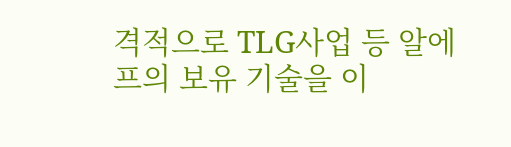격적으로 TLG사업 등 알에프의 보유 기술을 이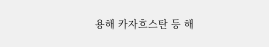용해 카자흐스탄 등 해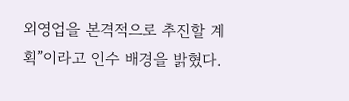외영업을 본격적으로 추진할 계획”이라고 인수 배경을 밝혔다.